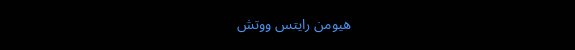هيومن رايتس ووتش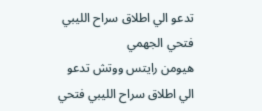تدعو الي اطلاق سراح الليبي فتحي الجهمي
هيومن رايتس ووتش تدعو الي اطلاق سراح الليبي فتحي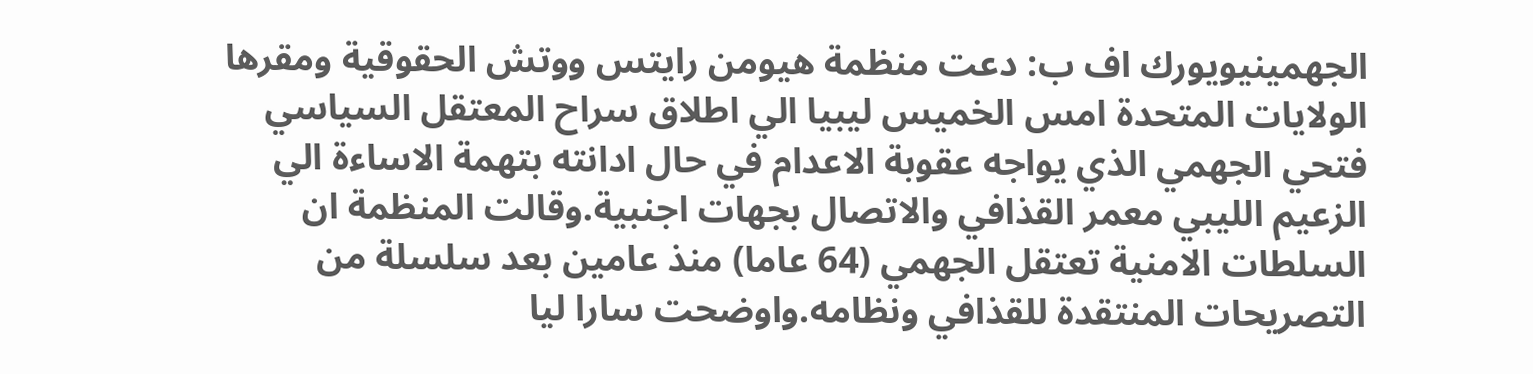الجهمينيويورك اف ب: دعت منظمة هيومن رايتس ووتش الحقوقية ومقرها الولايات المتحدة امس الخميس ليبيا الي اطلاق سراح المعتقل السياسي فتحي الجهمي الذي يواجه عقوبة الاعدام في حال ادانته بتهمة الاساءة الي الزعيم الليبي معمر القذافي والاتصال بجهات اجنبية.وقالت المنظمة ان السلطات الامنية تعتقل الجهمي (64 عاما) منذ عامين بعد سلسلة من التصريحات المنتقدة للقذافي ونظامه.واوضحت سارا ليا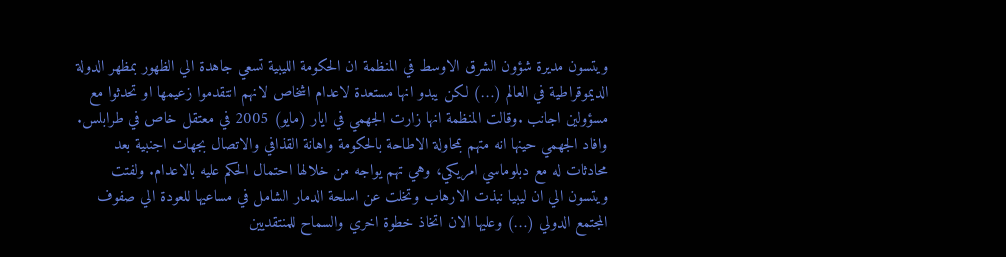ويتسون مديرة شؤون الشرق الاوسط في المنظمة ان الحكومة الليبية تسعي جاهدة الي الظهور بمظهر الدولة الديموقراطية في العالم (…) لكن يبدو انها مستعدة لاعدام اشخاص لانهم انتقدموا زعيمها او تحدثوا مع مسؤولين اجانب .وقالت المنظمة انها زارت الجهمي في ايار (مايو) 2005 في معتقل خاص في طرابلس. وافاد الجهمي حينها انه متهم بمحاولة الاطاحة بالحكومة واهانة القذافي والاتصال بجهات اجنبية بعد محادثات له مع دبلوماسي امريكي، وهي تهم يواجه من خلالها احتمال الحكم عليه بالاعدام. ولفتت ويتسون الي ان ليبيا نبذت الارهاب وتخلت عن اسلحة الدمار الشامل في مساعيها للعودة الي صفوف المجتمع الدولي (…) وعليها الان اتخاذ خطوة اخري والسماح للمنتقديين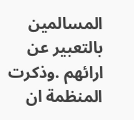المسالمين بالتعبير عن ارائهم .وذكرت المنظمة ان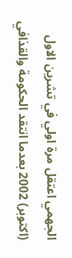الجهمي اعتقل مرة اولي في تشرين الاول (اكتوبر) 2002 بعدما انتقد الحكومة والقذافي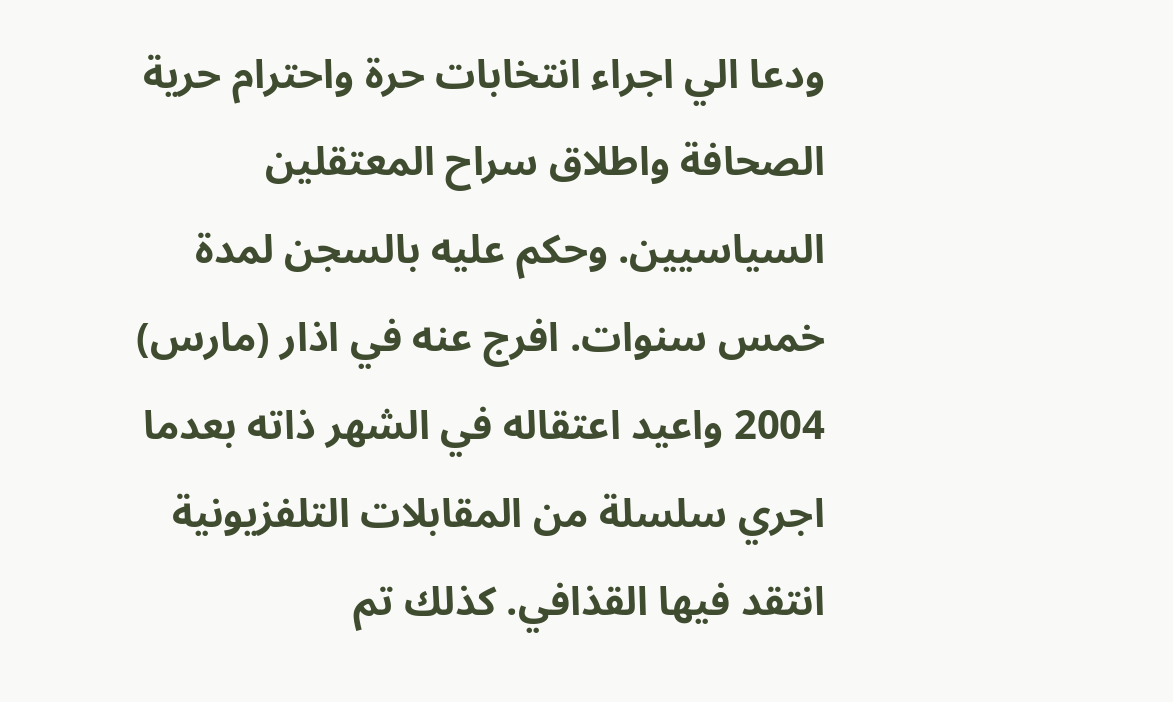ودعا الي اجراء انتخابات حرة واحترام حرية الصحافة واطلاق سراح المعتقلين السياسيين. وحكم عليه بالسجن لمدة خمس سنوات. افرج عنه في اذار (مارس) 2004 واعيد اعتقاله في الشهر ذاته بعدما اجري سلسلة من المقابلات التلفزيونية انتقد فيها القذافي. كذلك تم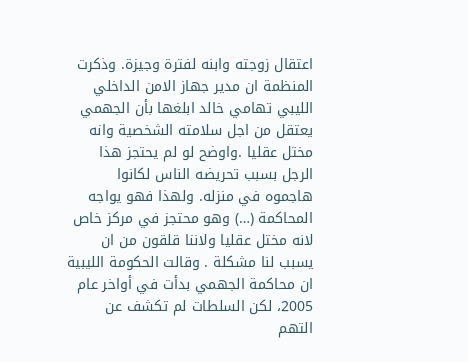اعتقال زوجته وابنه لفترة وجيزة. وذكرت المنظمة ان مدير جهاز الامن الداخلي الليبي تهامي خالد ابلغها بأن الجهمي يعتقل من اجل سلامته الشخصية وانه مختل عقليا .واوضح لو لم يحتجز هذا الرجل بسبب تحريضه الناس لكانوا هاجموه في منزله. ولهذا فهو يواجه المحاكمة (…) وهو محتجز في مركز خاص لانه مختل عقليا ولاننا قلقون من ان يسبب لنا مشكلة . وقالت الحكومة الليبية ان محاكمة الجهمي بدأت في أواخر عام 2005، لكن السلطات لم تكشف عن التهم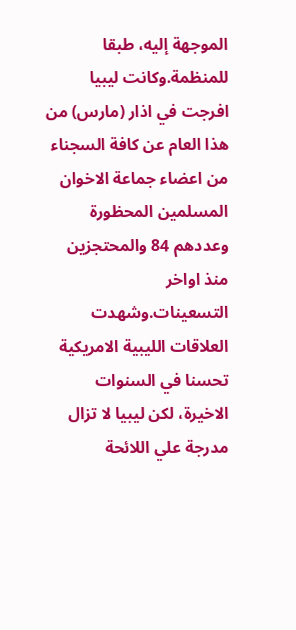الموجهة إليه، طبقا للمنظمة.وكانت ليبيا افرجت في اذار (مارس) من هذا العام عن كافة السجناء من اعضاء جماعة الاخوان المسلمين المحظورة وعددهم 84 والمحتجزين منذ اواخر التسعينات.وشهدت العلاقات الليبية الامريكية تحسنا في السنوات الاخيرة، لكن ليبيا لا تزال مدرجة علي اللائحة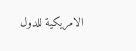الامريكية للدول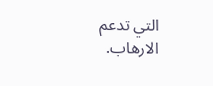التي تدعم الارهاب.